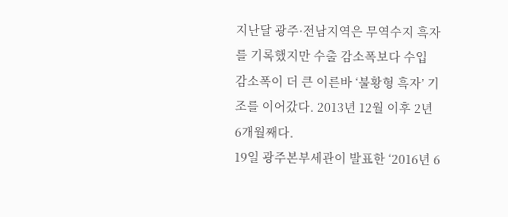지난달 광주·전남지역은 무역수지 흑자를 기록했지만 수출 감소폭보다 수입 감소폭이 더 큰 이른바 ‘불황형 흑자’ 기조를 이어갔다. 2013년 12월 이후 2년 6개월째다.
19일 광주본부세관이 발표한 ‘2016년 6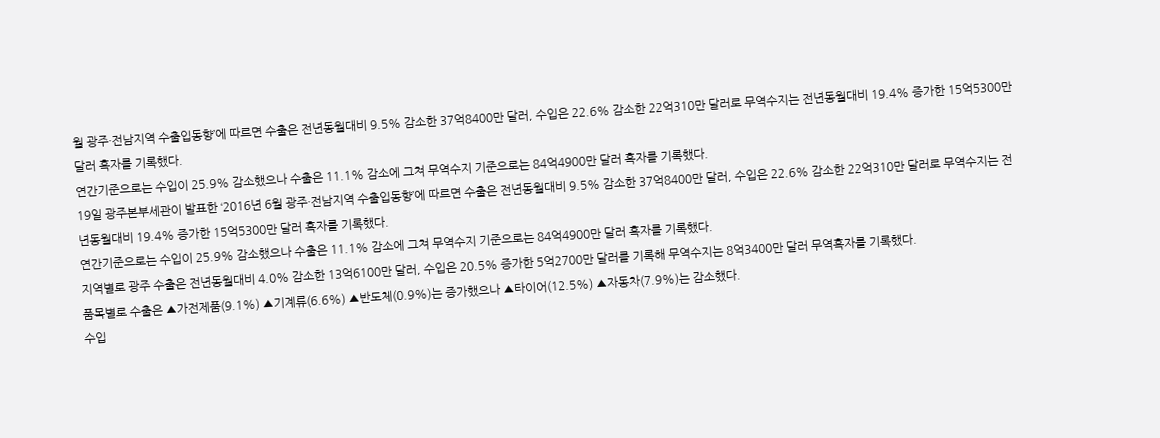월 광주·전남지역 수출입동향’에 따르면 수출은 전년동월대비 9.5% 감소한 37억8400만 달러, 수입은 22.6% 감소한 22억310만 달러로 무역수지는 전년동월대비 19.4% 증가한 15억5300만 달러 흑자를 기록했다.
연간기준으로는 수입이 25.9% 감소했으나 수출은 11.1% 감소에 그쳐 무역수지 기준으로는 84억4900만 달러 흑자를 기록했다.
19일 광주본부세관이 발표한 ‘2016년 6월 광주·전남지역 수출입동향’에 따르면 수출은 전년동월대비 9.5% 감소한 37억8400만 달러, 수입은 22.6% 감소한 22억310만 달러로 무역수지는 전년동월대비 19.4% 증가한 15억5300만 달러 흑자를 기록했다.
연간기준으로는 수입이 25.9% 감소했으나 수출은 11.1% 감소에 그쳐 무역수지 기준으로는 84억4900만 달러 흑자를 기록했다.
지역별로 광주 수출은 전년동월대비 4.0% 감소한 13억6100만 달러, 수입은 20.5% 증가한 5억2700만 달러를 기록해 무역수지는 8억3400만 달러 무역흑자를 기록했다.
품목별로 수출은 ▲가전제품(9.1%) ▲기계류(6.6%) ▲반도체(0.9%)는 증가했으나 ▲타이어(12.5%) ▲자동차(7.9%)는 감소했다.
수입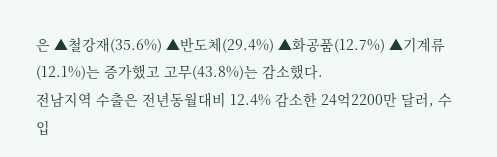은 ▲철강재(35.6%) ▲반도체(29.4%) ▲화공품(12.7%) ▲기계류(12.1%)는 증가했고 고무(43.8%)는 감소했다.
전남지역 수출은 전년동월대비 12.4% 감소한 24억2200만 달러, 수입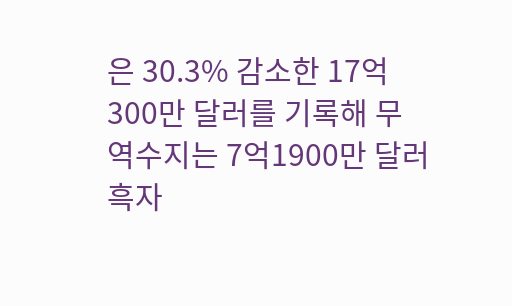은 30.3% 감소한 17억300만 달러를 기록해 무역수지는 7억1900만 달러 흑자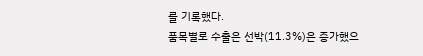를 기록했다.
품목별로 수출은 선박(11.3%)은 증가했으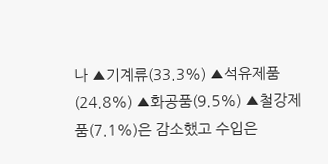나 ▲기계류(33.3%) ▲석유제품(24.8%) ▲화공품(9.5%) ▲철강제품(7.1%)은 감소했고 수입은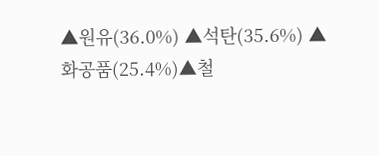▲원유(36.0%) ▲석탄(35.6%) ▲화공품(25.4%)▲철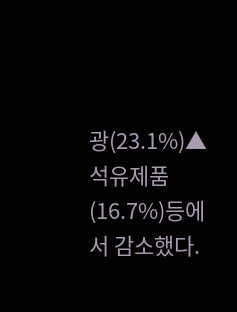광(23.1%)▲석유제품(16.7%)등에서 감소했다.